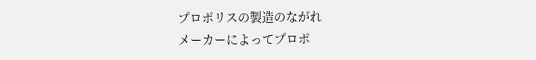プロポリスの製造のながれ
メーカーによってプロポ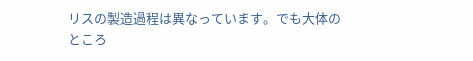リスの製造過程は異なっています。でも大体のところ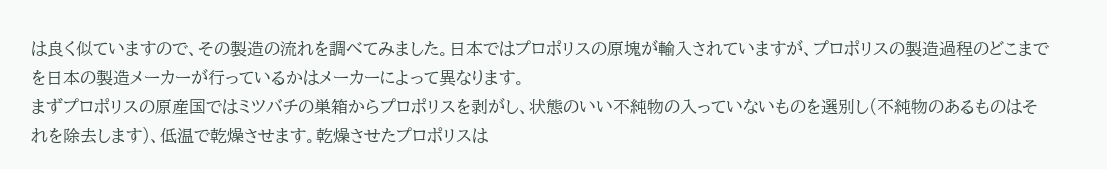は良く似ていますので、その製造の流れを調べてみました。日本ではプロポリスの原塊が輸入されていますが、プロポリスの製造過程のどこまでを日本の製造メーカーが行っているかはメーカーによって異なります。
まずプロポリスの原産国ではミツバチの巣箱からプロポリスを剥がし、状態のいい不純物の入っていないものを選別し(不純物のあるものはそれを除去します)、低温で乾燥させます。乾燥させたプロポリスは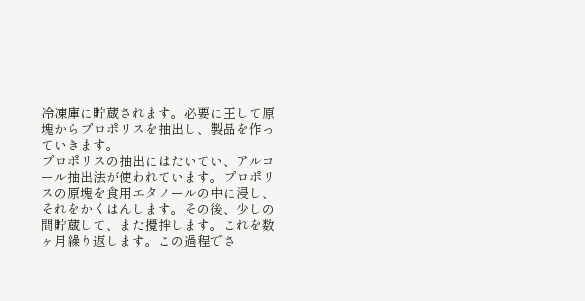冷凍庫に貯蔵されます。必要に王して原塊からプロポリスを抽出し、製品を作っていきます。
プロポリスの抽出にはたいてい、アルコール抽出法が使われています。プロポリスの原塊を食用エタノールの中に浸し、それをかくはんします。その後、少しの間貯蔵して、また攪拌します。これを数ヶ月繰り返します。この過程でさ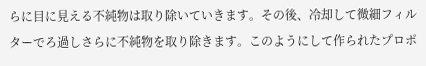らに目に見える不純物は取り除いていきます。その後、冷却して微細フィルターでろ過しさらに不純物を取り除きます。このようにして作られたプロポ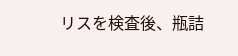リスを検査後、瓶詰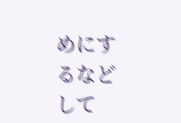めにするなどして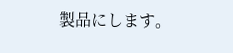製品にします。